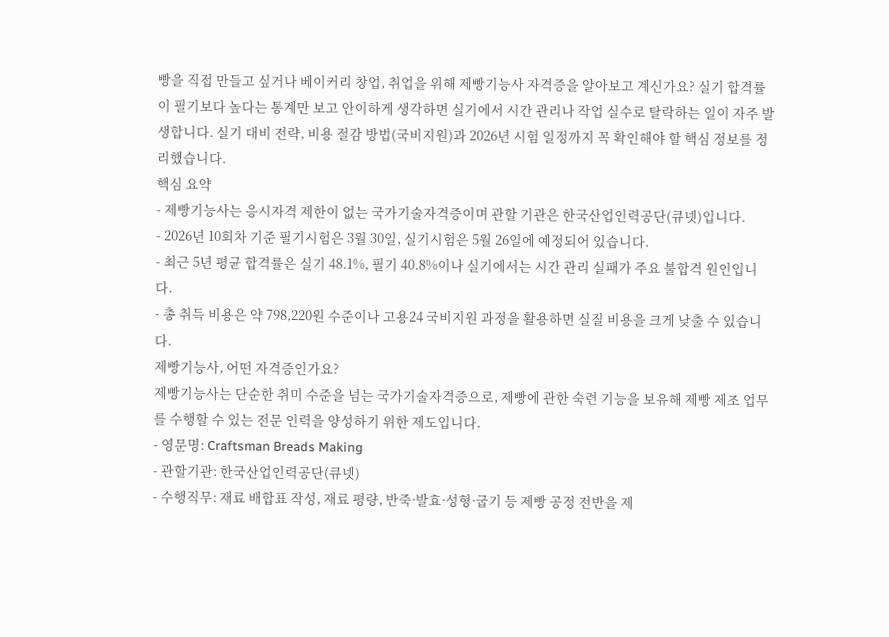빵을 직접 만들고 싶거나 베이커리 창업, 취업을 위해 제빵기능사 자격증을 알아보고 계신가요? 실기 합격률이 필기보다 높다는 통계만 보고 안이하게 생각하면 실기에서 시간 관리나 작업 실수로 탈락하는 일이 자주 발생합니다. 실기 대비 전략, 비용 절감 방법(국비지원)과 2026년 시험 일정까지 꼭 확인해야 할 핵심 정보를 정리했습니다.
핵심 요약
- 제빵기능사는 응시자격 제한이 없는 국가기술자격증이며 관할 기관은 한국산업인력공단(큐넷)입니다.
- 2026년 10회차 기준 필기시험은 3월 30일, 실기시험은 5월 26일에 예정되어 있습니다.
- 최근 5년 평균 합격률은 실기 48.1%, 필기 40.8%이나 실기에서는 시간 관리 실패가 주요 불합격 원인입니다.
- 총 취득 비용은 약 798,220원 수준이나 고용24 국비지원 과정을 활용하면 실질 비용을 크게 낮출 수 있습니다.
제빵기능사, 어떤 자격증인가요?
제빵기능사는 단순한 취미 수준을 넘는 국가기술자격증으로, 제빵에 관한 숙련 기능을 보유해 제빵 제조 업무를 수행할 수 있는 전문 인력을 양성하기 위한 제도입니다.
- 영문명: Craftsman Breads Making
- 관할기관: 한국산업인력공단(큐넷)
- 수행직무: 재료 배합표 작성, 재료 평량, 반죽·발효·성형·굽기 등 제빵 공정 전반을 제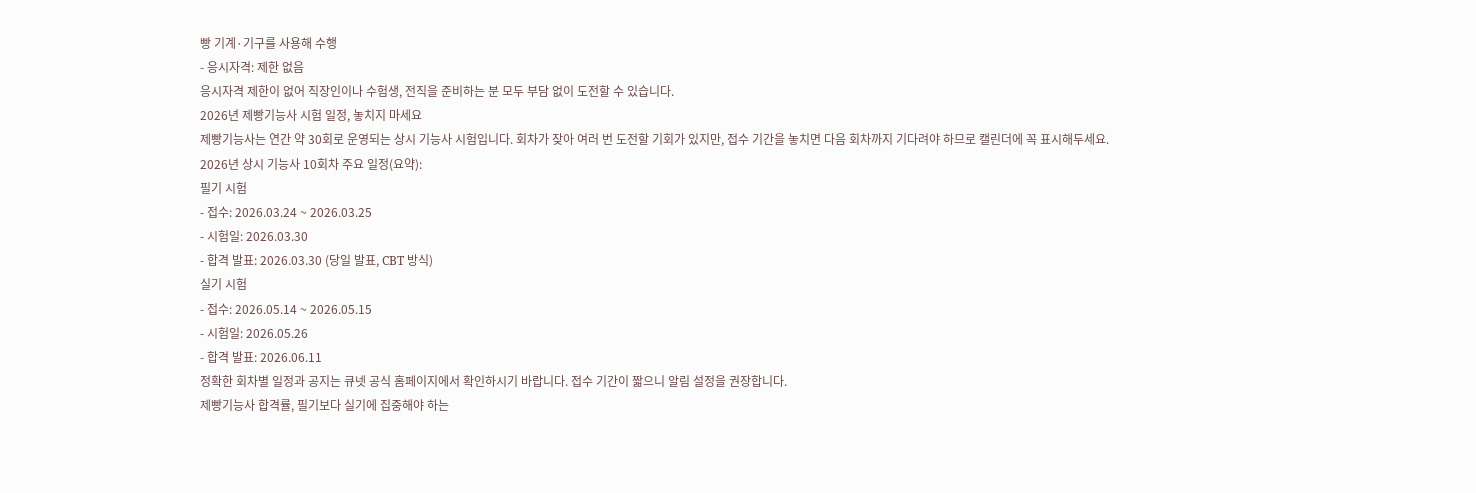빵 기계·기구를 사용해 수행
- 응시자격: 제한 없음
응시자격 제한이 없어 직장인이나 수험생, 전직을 준비하는 분 모두 부담 없이 도전할 수 있습니다.
2026년 제빵기능사 시험 일정, 놓치지 마세요
제빵기능사는 연간 약 30회로 운영되는 상시 기능사 시험입니다. 회차가 잦아 여러 번 도전할 기회가 있지만, 접수 기간을 놓치면 다음 회차까지 기다려야 하므로 캘린더에 꼭 표시해두세요.
2026년 상시 기능사 10회차 주요 일정(요약):
필기 시험
- 접수: 2026.03.24 ~ 2026.03.25
- 시험일: 2026.03.30
- 합격 발표: 2026.03.30 (당일 발표, CBT 방식)
실기 시험
- 접수: 2026.05.14 ~ 2026.05.15
- 시험일: 2026.05.26
- 합격 발표: 2026.06.11
정확한 회차별 일정과 공지는 큐넷 공식 홈페이지에서 확인하시기 바랍니다. 접수 기간이 짧으니 알림 설정을 권장합니다.
제빵기능사 합격률, 필기보다 실기에 집중해야 하는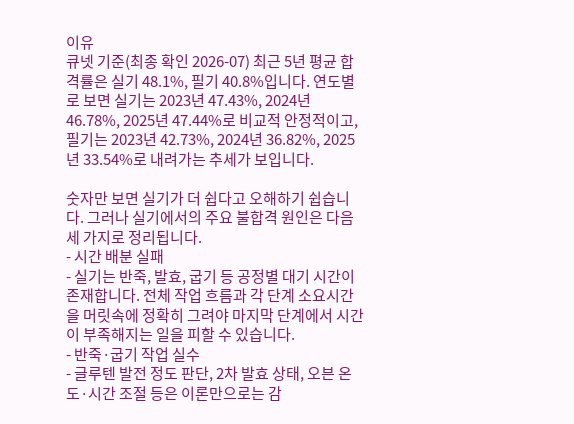이유
큐넷 기준(최종 확인 2026-07) 최근 5년 평균 합격률은 실기 48.1%, 필기 40.8%입니다. 연도별로 보면 실기는 2023년 47.43%, 2024년 46.78%, 2025년 47.44%로 비교적 안정적이고, 필기는 2023년 42.73%, 2024년 36.82%, 2025년 33.54%로 내려가는 추세가 보입니다.

숫자만 보면 실기가 더 쉽다고 오해하기 쉽습니다. 그러나 실기에서의 주요 불합격 원인은 다음 세 가지로 정리됩니다.
- 시간 배분 실패
- 실기는 반죽, 발효, 굽기 등 공정별 대기 시간이 존재합니다. 전체 작업 흐름과 각 단계 소요시간을 머릿속에 정확히 그려야 마지막 단계에서 시간이 부족해지는 일을 피할 수 있습니다.
- 반죽·굽기 작업 실수
- 글루텐 발전 정도 판단, 2차 발효 상태, 오븐 온도·시간 조절 등은 이론만으로는 감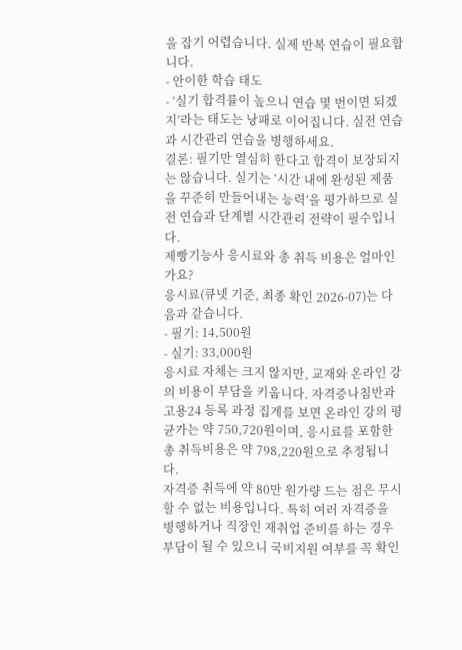을 잡기 어렵습니다. 실제 반복 연습이 필요합니다.
- 안이한 학습 태도
- ‘실기 합격률이 높으니 연습 몇 번이면 되겠지’라는 태도는 낭패로 이어집니다. 실전 연습과 시간관리 연습을 병행하세요.
결론: 필기만 열심히 한다고 합격이 보장되지는 않습니다. 실기는 ‘시간 내에 완성된 제품을 꾸준히 만들어내는 능력’을 평가하므로 실전 연습과 단계별 시간관리 전략이 필수입니다.
제빵기능사 응시료와 총 취득 비용은 얼마인가요?
응시료(큐넷 기준, 최종 확인 2026-07)는 다음과 같습니다.
- 필기: 14,500원
- 실기: 33,000원
응시료 자체는 크지 않지만, 교재와 온라인 강의 비용이 부담을 키웁니다. 자격증나침반과 고용24 등록 과정 집계를 보면 온라인 강의 평균가는 약 750,720원이며, 응시료를 포함한 총 취득비용은 약 798,220원으로 추정됩니다.
자격증 취득에 약 80만 원가량 드는 점은 무시할 수 없는 비용입니다. 특히 여러 자격증을 병행하거나 직장인 재취업 준비를 하는 경우 부담이 될 수 있으니 국비지원 여부를 꼭 확인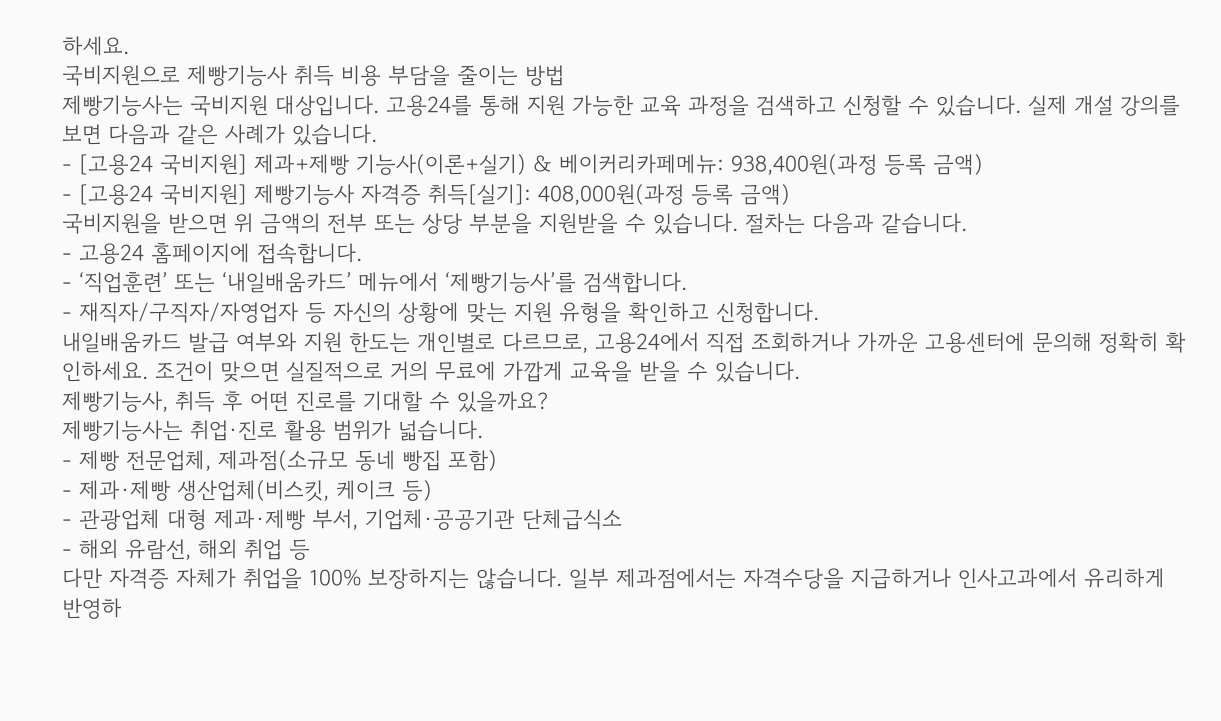하세요.
국비지원으로 제빵기능사 취득 비용 부담을 줄이는 방법
제빵기능사는 국비지원 대상입니다. 고용24를 통해 지원 가능한 교육 과정을 검색하고 신청할 수 있습니다. 실제 개설 강의를 보면 다음과 같은 사례가 있습니다.
- [고용24 국비지원] 제과+제빵 기능사(이론+실기) & 베이커리카페메뉴: 938,400원(과정 등록 금액)
- [고용24 국비지원] 제빵기능사 자격증 취득[실기]: 408,000원(과정 등록 금액)
국비지원을 받으면 위 금액의 전부 또는 상당 부분을 지원받을 수 있습니다. 절차는 다음과 같습니다.
- 고용24 홈페이지에 접속합니다.
- ‘직업훈련’ 또는 ‘내일배움카드’ 메뉴에서 ‘제빵기능사’를 검색합니다.
- 재직자/구직자/자영업자 등 자신의 상황에 맞는 지원 유형을 확인하고 신청합니다.
내일배움카드 발급 여부와 지원 한도는 개인별로 다르므로, 고용24에서 직접 조회하거나 가까운 고용센터에 문의해 정확히 확인하세요. 조건이 맞으면 실질적으로 거의 무료에 가깝게 교육을 받을 수 있습니다.
제빵기능사, 취득 후 어떤 진로를 기대할 수 있을까요?
제빵기능사는 취업·진로 활용 범위가 넓습니다.
- 제빵 전문업체, 제과점(소규모 동네 빵집 포함)
- 제과·제빵 생산업체(비스킷, 케이크 등)
- 관광업체 대형 제과·제빵 부서, 기업체·공공기관 단체급식소
- 해외 유람선, 해외 취업 등
다만 자격증 자체가 취업을 100% 보장하지는 않습니다. 일부 제과점에서는 자격수당을 지급하거나 인사고과에서 유리하게 반영하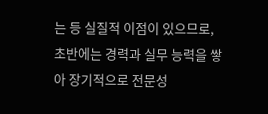는 등 실질적 이점이 있으므로, 초반에는 경력과 실무 능력을 쌓아 장기적으로 전문성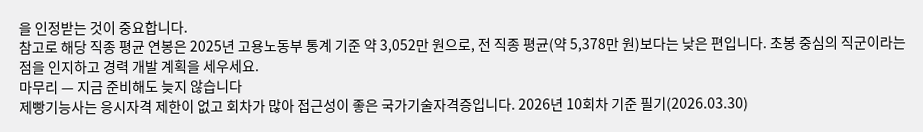을 인정받는 것이 중요합니다.
참고로 해당 직종 평균 연봉은 2025년 고용노동부 통계 기준 약 3,052만 원으로, 전 직종 평균(약 5,378만 원)보다는 낮은 편입니다. 초봉 중심의 직군이라는 점을 인지하고 경력 개발 계획을 세우세요.
마무리 — 지금 준비해도 늦지 않습니다
제빵기능사는 응시자격 제한이 없고 회차가 많아 접근성이 좋은 국가기술자격증입니다. 2026년 10회차 기준 필기(2026.03.30)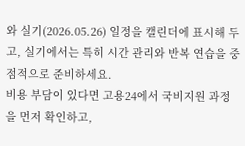와 실기(2026.05.26) 일정을 캘린더에 표시해 두고, 실기에서는 특히 시간 관리와 반복 연습을 중점적으로 준비하세요.
비용 부담이 있다면 고용24에서 국비지원 과정을 먼저 확인하고,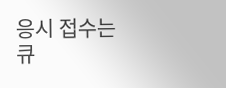응시 접수는 큐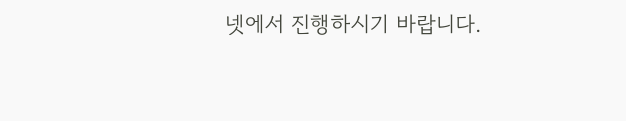넷에서 진행하시기 바랍니다.